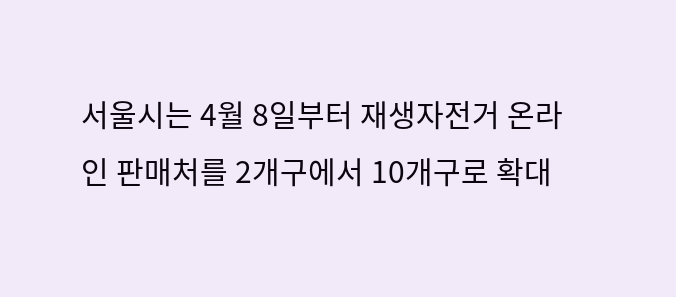서울시는 4월 8일부터 재생자전거 온라인 판매처를 2개구에서 10개구로 확대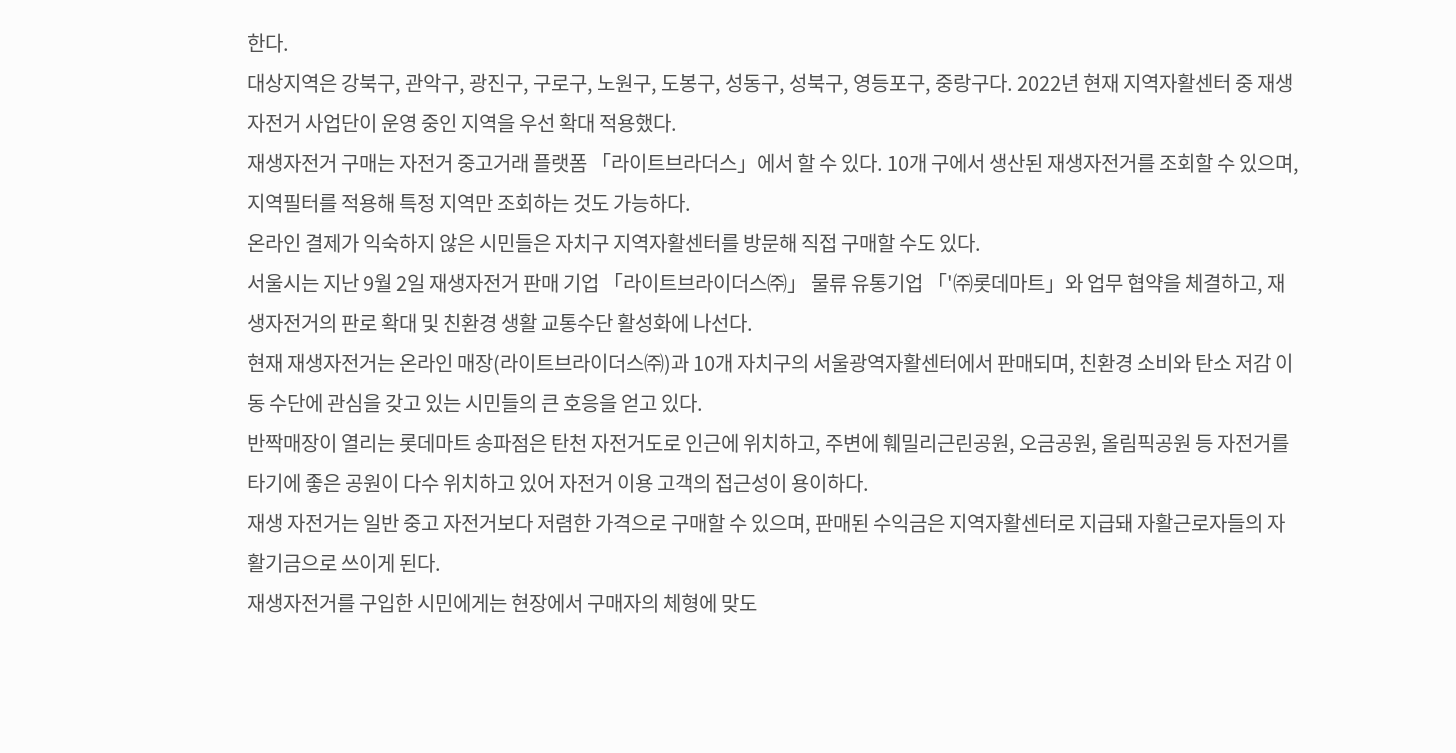한다.
대상지역은 강북구, 관악구, 광진구, 구로구, 노원구, 도봉구, 성동구, 성북구, 영등포구, 중랑구다. 2022년 현재 지역자활센터 중 재생자전거 사업단이 운영 중인 지역을 우선 확대 적용했다.
재생자전거 구매는 자전거 중고거래 플랫폼 「라이트브라더스」에서 할 수 있다. 10개 구에서 생산된 재생자전거를 조회할 수 있으며, 지역필터를 적용해 특정 지역만 조회하는 것도 가능하다.
온라인 결제가 익숙하지 않은 시민들은 자치구 지역자활센터를 방문해 직접 구매할 수도 있다.
서울시는 지난 9월 2일 재생자전거 판매 기업 「라이트브라이더스㈜」 물류 유통기업 「'㈜롯데마트」와 업무 협약을 체결하고, 재생자전거의 판로 확대 및 친환경 생활 교통수단 활성화에 나선다.
현재 재생자전거는 온라인 매장(라이트브라이더스㈜)과 10개 자치구의 서울광역자활센터에서 판매되며, 친환경 소비와 탄소 저감 이동 수단에 관심을 갖고 있는 시민들의 큰 호응을 얻고 있다.
반짝매장이 열리는 롯데마트 송파점은 탄천 자전거도로 인근에 위치하고, 주변에 훼밀리근린공원, 오금공원, 올림픽공원 등 자전거를 타기에 좋은 공원이 다수 위치하고 있어 자전거 이용 고객의 접근성이 용이하다.
재생 자전거는 일반 중고 자전거보다 저렴한 가격으로 구매할 수 있으며, 판매된 수익금은 지역자활센터로 지급돼 자활근로자들의 자활기금으로 쓰이게 된다.
재생자전거를 구입한 시민에게는 현장에서 구매자의 체형에 맞도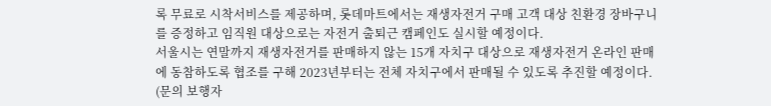록 무료로 시착서비스를 제공하며, 롯데마트에서는 재생자전거 구매 고객 대상 친환경 장바구니를 증정하고 임직원 대상으로는 자전거 출퇴근 캠페인도 실시할 예정이다.
서울시는 연말까지 재생자전거를 판매하지 않는 15개 자치구 대상으로 재생자전거 온라인 판매에 동참하도록 협조를 구해 2023년부터는 전체 자치구에서 판매될 수 있도록 추진할 예정이다.
(문의 보행자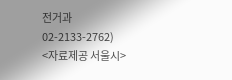전거과
02-2133-2762)
<자료제공 서울시>